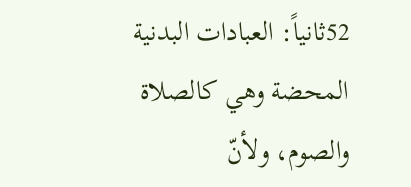52ثانياً: العبادات البدنية المحضة وهي كالصلاة والصوم، ولأنّ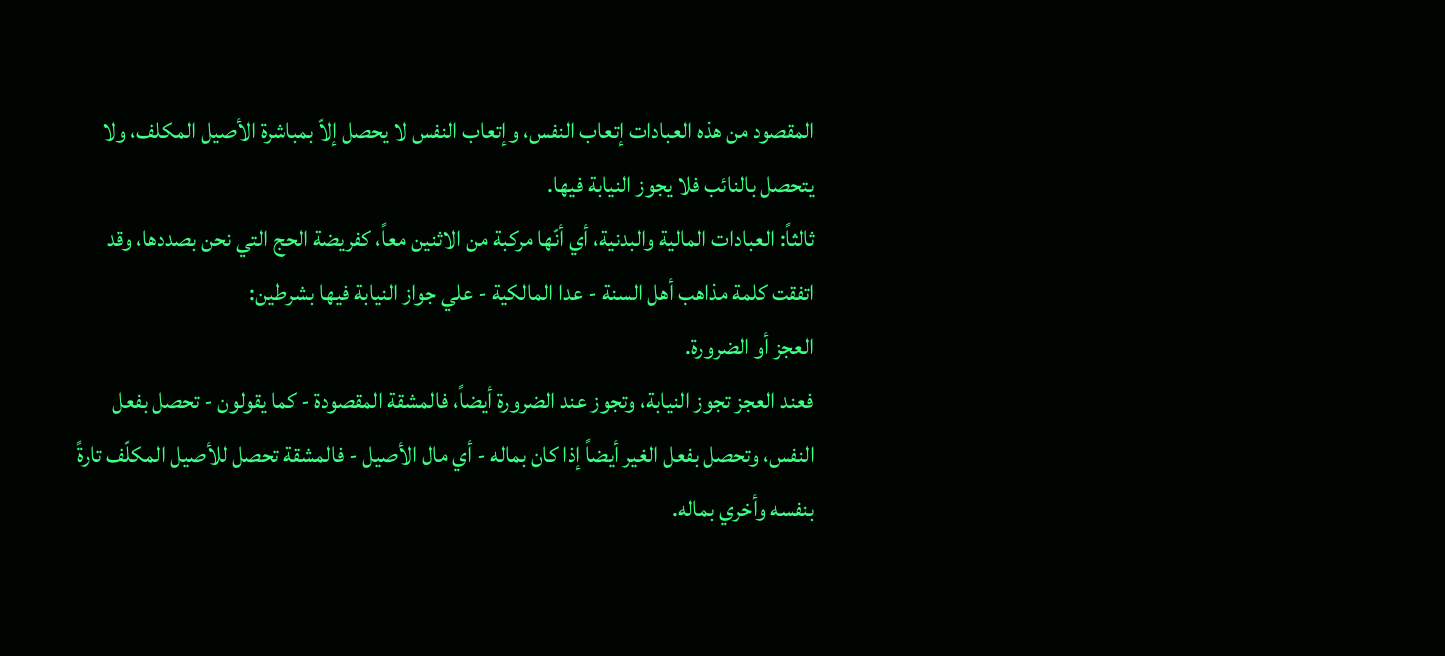المقصود من هذه العبادات إتعاب النفس، وإتعاب النفس لا يحصل إلاّ بمباشرة الأصيل المكلف، ولا يتحصل بالنائب فلا يجوز النيابة فيها.
ثالثاً: العبادات المالية والبدنية، أي أنّها مركبة من الاثنين معاً، كفريضة الحج التي نحن بصددها، وقد اتفقت كلمة مذاهب أهل السنة - عدا المالكية - علي جواز النيابة فيها بشرطين:
العجز أو الضرورة.
فعند العجز تجوز النيابة، وتجوز عند الضرورة أيضاً، فالمشقة المقصودة - كما يقولون - تحصل بفعل النفس، وتحصل بفعل الغير أيضاً إذا كان بماله - أي مال الأصيل - فالمشقة تحصل للأصيل المكلّف تارةً بنفسه وأخري بماله.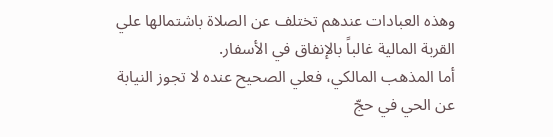وهذه العبادات عندهم تختلف عن الصلاة باشتمالها علي القربة المالية غالباً بالإنفاق في الأسفار.
أما المذهب المالكي، فعلي الصحيح عنده لا تجوز النيابة عن الحي في حجّ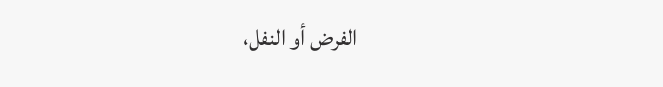الفرض أو النفل،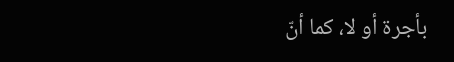بأجرة أو لا، كما أنّ